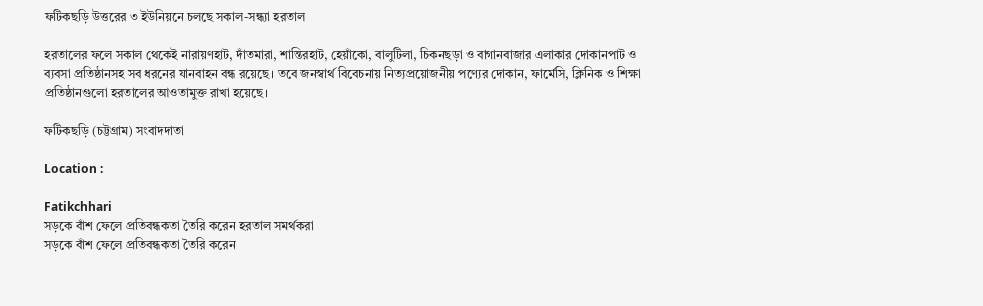ফটিকছড়ি উত্তরের ৩ ইউনিয়নে চলছে সকাল-সন্ধ্যা হরতাল

হরতালের ফলে সকাল থেকেই নারায়ণহাট, দাঁতমারা, শান্তিরহাট, হেয়াঁকো, বালুটিলা, চিকনছড়া ও বাগানবাজার এলাকার দোকানপাট ও ব্যবসা প্রতিষ্ঠানসহ সব ধরনের যানবাহন বন্ধ রয়েছে। তবে জনস্বার্থ বিবেচনায় নিত্যপ্রয়োজনীয় পণ্যের দোকান, ফার্মেসি, ক্লিনিক ও শিক্ষা প্রতিষ্ঠানগুলো হরতালের আওতামুক্ত রাখা হয়েছে।

ফটিকছড়ি (চট্টগ্রাম) সংবাদদাতা

Location :

Fatikchhari
সড়কে বাঁশ ফেলে প্রতিবন্ধকতা তৈরি করেন হরতাল সমর্থকরা
সড়কে বাঁশ ফেলে প্রতিবন্ধকতা তৈরি করেন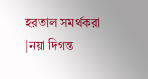হরতাল সমর্থকরা |নয়া দিগন্ত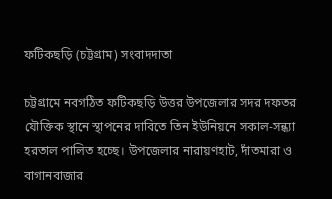ফটিকছড়ি (চট্টগ্রাম) সংবাদদাতা

চট্টগ্রামে নবগঠিত ফটিকছড়ি উত্তর উপজেলার সদর দফতর যৌক্তিক স্থানে স্থাপনের দাবিতে তিন ইউনিয়নে সকাল-সন্ধ্যা হরতাল পালিত হচ্ছে। উপজেলার নারায়ণহাট, দাঁতমারা ও বাগানবাজার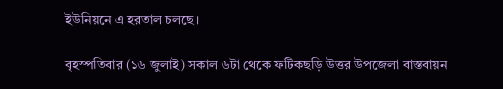ইউনিয়নে এ হরতাল চলছে।

বৃহস্পতিবার (১৬ জুলাই) সকাল ৬টা থেকে ফটিকছড়ি উত্তর উপজেলা বাস্তবায়ন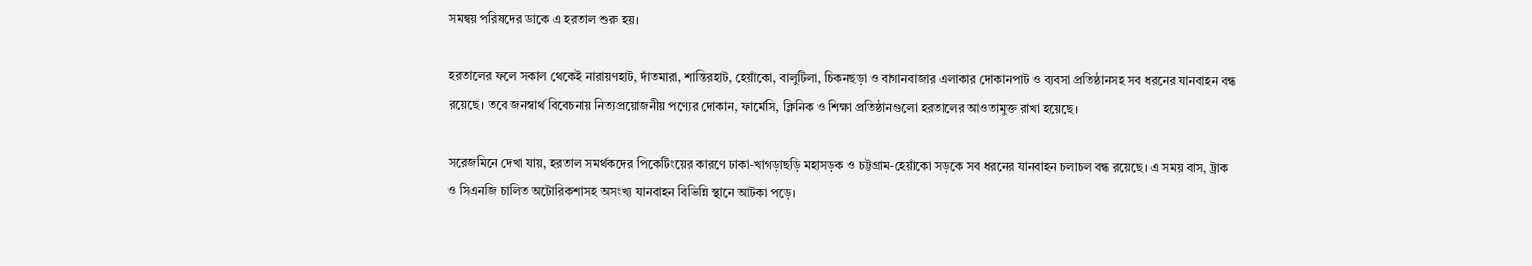সমন্বয় পরিষদের ডাকে এ হরতাল শুরু হয়।

হরতালের ফলে সকাল থেকেই নারায়ণহাট, দাঁতমারা, শান্তিরহাট, হেয়াঁকো, বালুটিলা, চিকনছড়া ও বাগানবাজার এলাকার দোকানপাট ও ব্যবসা প্রতিষ্ঠানসহ সব ধরনের যানবাহন বন্ধ রয়েছে। তবে জনস্বার্থ বিবেচনায় নিত্যপ্রয়োজনীয় পণ্যের দোকান, ফার্মেসি, ক্লিনিক ও শিক্ষা প্রতিষ্ঠানগুলো হরতালের আওতামুক্ত রাখা হয়েছে।

সরেজমিনে দেখা যায়, হরতাল সমর্থকদের পিকেটিংয়ের কারণে ঢাকা-খাগড়াছড়ি মহাসড়ক ও চট্টগ্রাম-হেয়াঁকো সড়কে সব ধরনের যানবাহন চলাচল বন্ধ রয়েছে। এ সময় বাস, ট্রাক ও সিএনজি চালিত অটোরিকশাসহ অসংখ্য যানবাহন বিভিন্নি স্থানে আটকা পড়ে।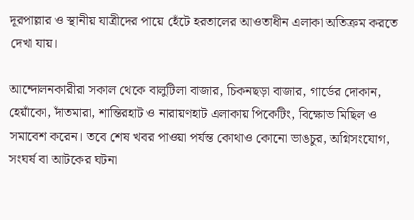দূরপাল্লার ও স্থানীয় যাত্রীদের পায়ে হেঁটে হরতালের আওতাধীন এলাকা অতিক্রম করতে দেখা যায়।

আন্দোলনকারীরা সকাল থেকে বালুটিলা বাজার, চিকনছড়া বাজার, গার্ডের দোকান, হেয়াঁকো, দাঁতমারা, শান্তিরহাট ও নারায়ণহাট এলাকায় পিকেটিং, বিক্ষোভ মিছিল ও সমাবেশ করেন। তবে শেষ খবর পাওয়া পর্যন্ত কোথাও কোনো ভাঙচুর, অগ্নিসংযোগ, সংঘর্ষ বা আটকের ঘটনা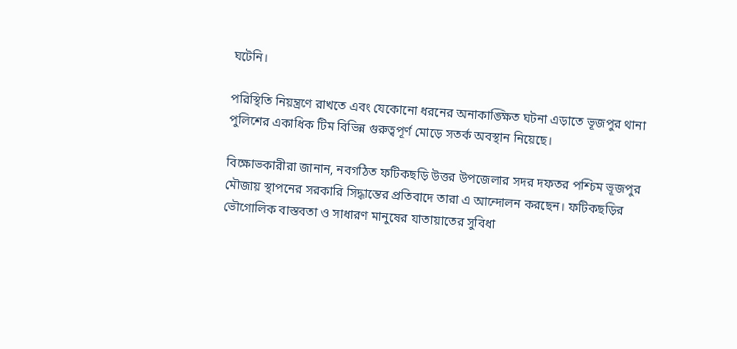ঘটেনি।

পরিস্থিতি নিয়ন্ত্রণে রাখতে এবং যেকোনো ধরনের অনাকাঙ্ক্ষিত ঘটনা এড়াতে ভূজপুর থানা পুলিশের একাধিক টিম বিভিন্ন গুরুত্বপূর্ণ মোড়ে সতর্ক অবস্থান নিয়েছে।

বিক্ষোভকারীরা জানান, নবগঠিত ফটিকছড়ি উত্তর উপজেলার সদর দফতর পশ্চিম ভূজপুর মৌজায় স্থাপনের সরকারি সিদ্ধান্তের প্রতিবাদে তারা এ আন্দোলন করছেন। ফটিকছড়ির ভৌগোলিক বাস্তবতা ও সাধারণ মানুষের যাতায়াতের সুবিধা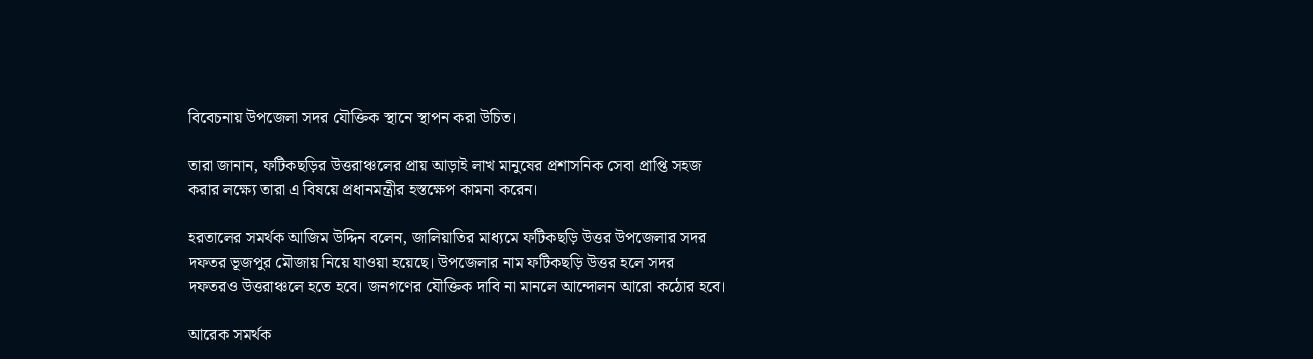বিবেচনায় উপজেলা সদর যৌক্তিক স্থানে স্থাপন করা উচিত।

তারা জানান, ফটিকছড়ির উত্তরাঞ্চলের প্রায় আড়াই লাখ মানুষের প্রশাসনিক সেবা প্রাপ্তি সহজ করার লক্ষ্যে তারা এ বিষয়ে প্রধানমন্ত্রীর হস্তক্ষেপ কামনা করেন।

হরতালের সমর্থক আজিম উদ্দিন বলেন, জালিয়াতির মাধ্যমে ফটিকছড়ি উত্তর উপজেলার সদর দফতর ভূজপুর মৌজায় নিয়ে যাওয়া হয়েছে। উপজেলার নাম ফটিকছড়ি উত্তর হলে সদর দফতরও উত্তরাঞ্চলে হতে হবে। জনগণের যৌক্তিক দাবি না মানলে আন্দোলন আরো কঠোর হবে।

আরেক সমর্থক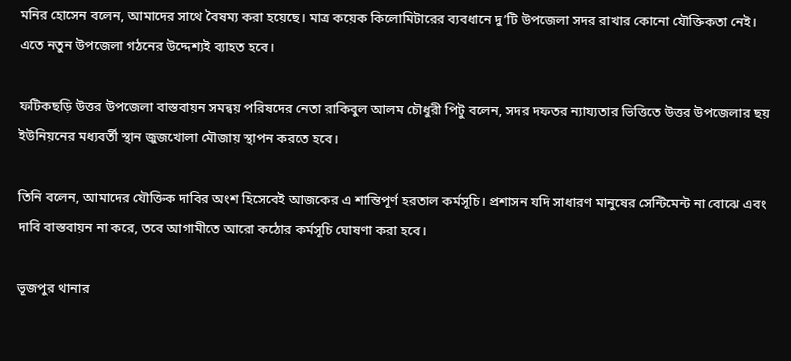মনির হোসেন বলেন, আমাদের সাথে বৈষম্য করা হয়েছে। মাত্র কয়েক কিলোমিটারের ব্যবধানে দু’টি উপজেলা সদর রাখার কোনো যৌক্তিকতা নেই। এতে নতুন উপজেলা গঠনের উদ্দেশ্যই ব্যাহত হবে।

ফটিকছড়ি উত্তর উপজেলা বাস্তবায়ন সমন্বয় পরিষদের নেতা রাকিবুল আলম চৌধুরী পিটু বলেন, সদর দফতর ন্যায্যতার ভিত্তিতে উত্তর উপজেলার ছয় ইউনিয়নের মধ্যবর্তী স্থান জুজখোলা মৌজায় স্থাপন করতে হবে।

তিনি বলেন, আমাদের যৌক্তিক দাবির অংশ হিসেবেই আজকের এ শান্তিপূর্ণ হরতাল কর্মসূচি। প্রশাসন যদি সাধারণ মানুষের সেন্টিমেন্ট না বোঝে এবং দাবি বাস্তবায়ন না করে, তবে আগামীতে আরো কঠোর কর্মসূচি ঘোষণা করা হবে।

ভূজপুর থানার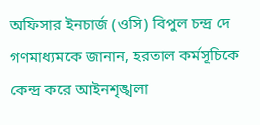অফিসার ইনচার্জ (ওসি) বিপুল চন্দ্র দে গণমাধ্যমকে জানান, হরতাল কর্মসূচিকে কেন্দ্র করে আইনশৃঙ্খলা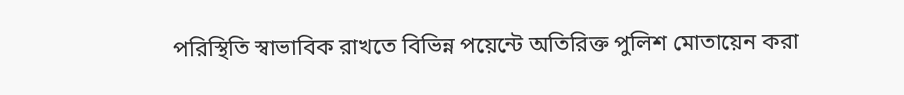পরিস্থিতি স্বাভাবিক রাখতে বিভিন্ন পয়েন্টে অতিরিক্ত পুলিশ মোতায়েন করা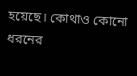হয়েছে। কোথাও কোনো ধরনের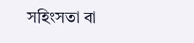সহিংসতা বা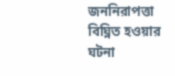জননিরাপত্তা বিঘ্নিত হওয়ার ঘটনা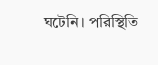ঘটেনি। পরিস্থিতি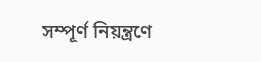সম্পূর্ণ নিয়ন্ত্রণে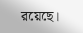রয়েছে।